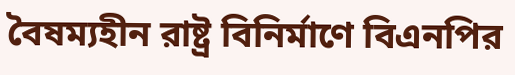বৈষম্যহীন রাষ্ট্র বিনির্মাণে বিএনপির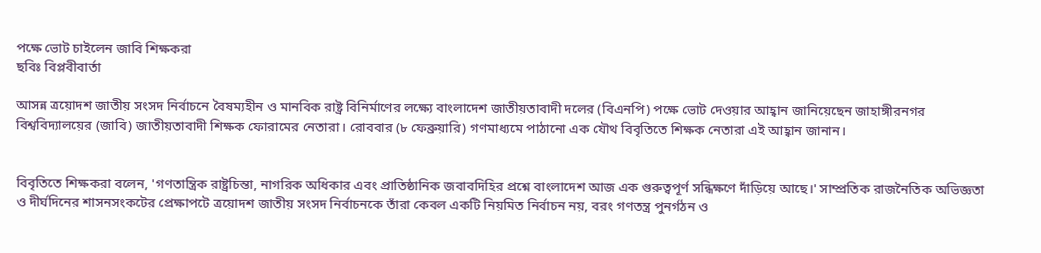পক্ষে ভোট চাইলেন জাবি শিক্ষকরা
ছবিঃ বিপ্লবীবার্তা

আসন্ন ত্রয়োদশ জাতীয় সংসদ নির্বাচনে বৈষম্যহীন ও মানবিক রাষ্ট্র বিনির্মাণের লক্ষ্যে বাংলাদেশ জাতীয়তাবাদী দলের (বিএনপি) পক্ষে ভোট দেওয়ার আহ্বান জানিয়েছেন জাহাঙ্গীরনগর বিশ্ববিদ্যালয়ের (জাবি) জাতীয়তাবাদী শিক্ষক ফোরামের নেতারা। রোববার (৮ ফেব্রুয়ারি) গণমাধ্যমে পাঠানো এক যৌথ বিবৃতিতে শিক্ষক নেতারা এই আহ্বান জানান।


বিবৃতিতে শিক্ষকরা বলেন, 'গণতান্ত্রিক রাষ্ট্রচিন্তা, নাগরিক অধিকার এবং প্রাতিষ্ঠানিক জবাবদিহির প্রশ্নে বাংলাদেশ আজ এক গুরুত্বপূর্ণ সন্ধিক্ষণে দাঁড়িয়ে আছে।' সাম্প্রতিক রাজনৈতিক অভিজ্ঞতা ও দীর্ঘদিনের শাসনসংকটের প্রেক্ষাপটে ত্রয়োদশ জাতীয় সংসদ নির্বাচনকে তাঁরা কেবল একটি নিয়মিত নির্বাচন নয়, বরং গণতন্ত্র পুনর্গঠন ও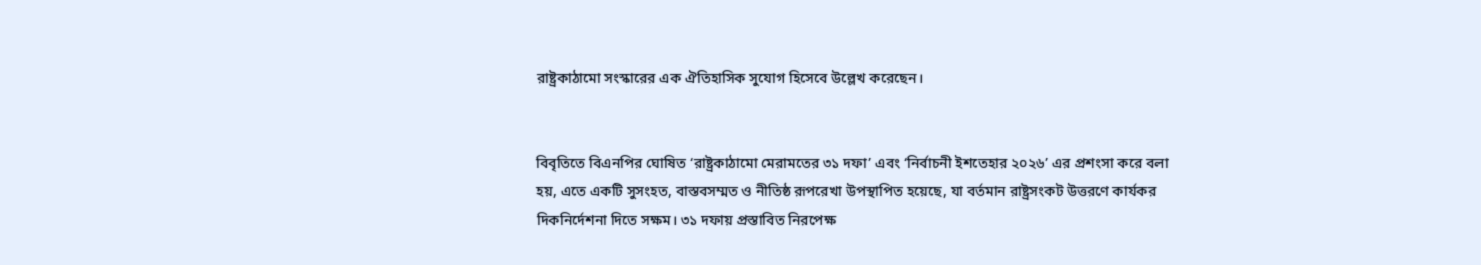রাষ্ট্রকাঠামো সংস্কারের এক ঐতিহাসিক সুযোগ হিসেবে উল্লেখ করেছেন।


বিবৃতিতে বিএনপির ঘোষিত ‘রাষ্ট্রকাঠামো মেরামতের ৩১ দফা’ এবং ‘নির্বাচনী ইশতেহার ২০২৬’ এর প্রশংসা করে বলা হয়, এতে একটি সুসংহত, বাস্তবসম্মত ও নীতিষ্ঠ রূপরেখা উপস্থাপিত হয়েছে, যা বর্তমান রাষ্ট্রসংকট উত্তরণে কার্যকর দিকনির্দেশনা দিতে সক্ষম। ৩১ দফায় প্রস্তাবিত নিরপেক্ষ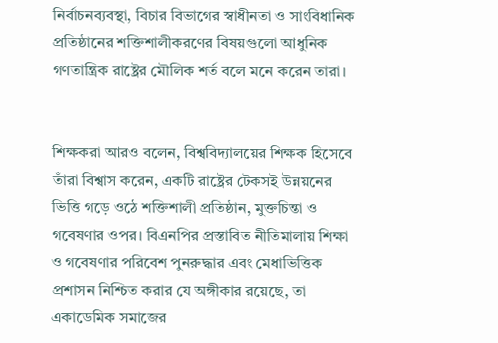নির্বাচনব্যবস্থা, বিচার বিভাগের স্বাধীনতা ও সাংবিধানিক প্রতিষ্ঠানের শক্তিশালীকরণের বিষয়গুলো আধুনিক গণতান্ত্রিক রাষ্ট্রের মৌলিক শর্ত বলে মনে করেন তারা।


শিক্ষকরা আরও বলেন, বিশ্ববিদ্যালয়ের শিক্ষক হিসেবে তাঁরা বিশ্বাস করেন, একটি রাষ্ট্রের টেকসই উন্নয়নের ভিত্তি গড়ে ওঠে শক্তিশালী প্রতিষ্ঠান, মুক্তচিন্তা ও গবেষণার ওপর। বিএনপির প্রস্তাবিত নীতিমালায় শিক্ষা ও গবেষণার পরিবেশ পুনরুদ্ধার এবং মেধাভিত্তিক প্রশাসন নিশ্চিত করার যে অঙ্গীকার রয়েছে, তা একাডেমিক সমাজের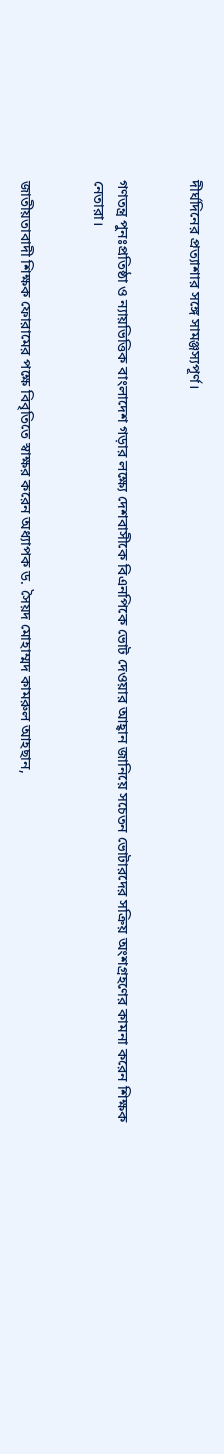দীর্ঘদিনের প্রত্যাশার সঙ্গে সামঞ্জস্যপূর্ণ।


গণতন্ত্র পুনঃপ্রতিষ্ঠা ও ন্যায়ভিত্তিক বাংলাদেশ গড়ার লক্ষ্যে দেশবাসীকে বিএনপিকে ভোট দেওয়ার আহ্বান জানিয়ে সচেতন ভোটারদের সক্রিয় অংশগ্রহণের কামনা করেন শিক্ষক নেতারা।


জাতীয়তাবাদী শিক্ষক ফোরামের পক্ষে বিবৃতিতে স্বাক্ষর করেন অধ্যাপক ড. সৈয়দ মোহাম্মদ কামরুল আহছান,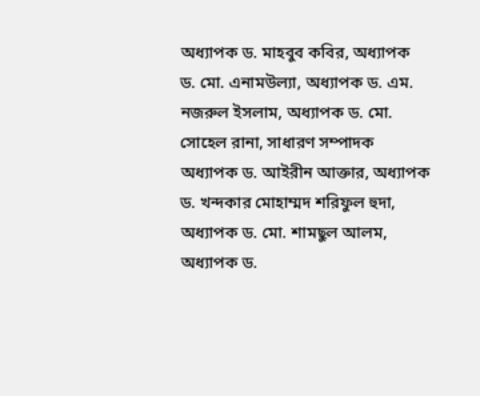অধ্যাপক ড. মাহবুব কবির, অধ্যাপক ড. মো. এনামউল্যা, অধ্যাপক ড. এম. নজরুল ইসলাম, অধ্যাপক ড. মো. সোহেল রানা, সাধারণ সম্পাদক অধ্যাপক ড. আইরীন আক্তার, অধ্যাপক ড. খন্দকার মোহাম্মদ শরিফুল হুদা, অধ্যাপক ড. মো. শামছুল আলম, অধ্যাপক ড.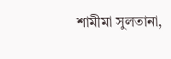শামীমা সুলতানা,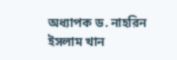অধ্যাপক ড. নাহরিন ইসলাম খান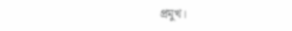প্রমুখ।